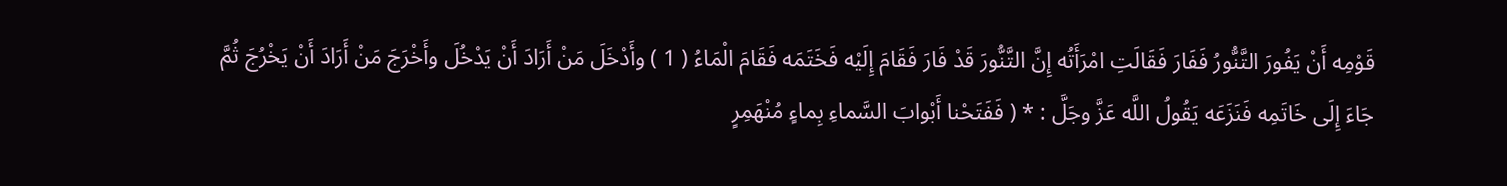قَوْمِه أَنْ يَفُورَ التَّنُّورُ فَفَارَ فَقَالَتِ امْرَأَتُه إِنَّ التَّنُّورَ قَدْ فَارَ فَقَامَ إِلَيْه فَخَتَمَه فَقَامَ الْمَاءُ ( 1 ) وأَدْخَلَ مَنْ أَرَادَ أَنْ يَدْخُلَ وأَخْرَجَ مَنْ أَرَادَ أَنْ يَخْرُجَ ثُمَّ جَاءَ إِلَى خَاتَمِه فَنَزَعَه يَقُولُ اللَّه عَزَّ وجَلَّ : * ( فَفَتَحْنا أَبْوابَ السَّماءِ بِماءٍ مُنْهَمِرٍ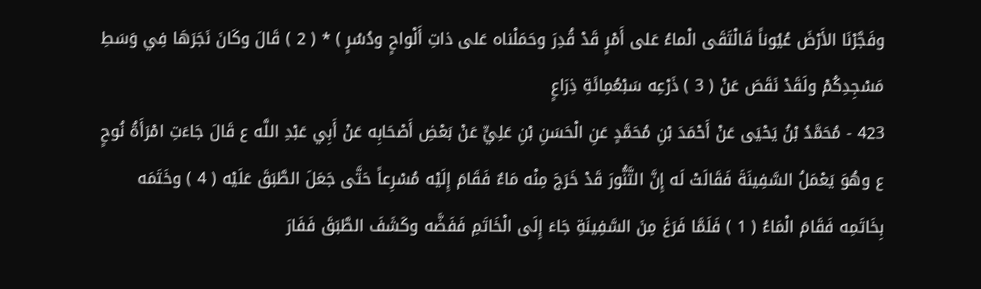وفَجَّرْنَا الأَرْضَ عُيُوناً فَالْتَقَى الْماءُ عَلى أَمْرٍ قَدْ قُدِرَ وحَمَلْناه عَلى ذاتِ أَلْواحٍ ودُسُرٍ ) * ( 2 ) قَالَ وكَانَ نَجَرَهَا فِي وَسَطِ مَسْجِدِكُمْ ولَقَدْ نَقَصَ عَنْ ( 3 ) ذَرْعِه سَبْعُمِائَةِ ذِرَاعٍ
423 - مُحَمَّدُ بْنُ يَحْيَى عَنْ أَحْمَدَ بْنِ مُحَمَّدٍ عَنِ الْحَسَنِ بْنِ عَلِيٍّ عَنْ بَعْضِ أَصْحَابِه عَنْ أَبِي عَبْدِ اللَّه ع قَالَ جَاءَتِ امْرَأَةُ نُوحٍ ع وهُوَ يَعْمَلُ السَّفِينَةَ فَقَالَتْ لَه إِنَّ التَّنُّورَ قَدْ خَرَجَ مِنْه مَاءٌ فَقَامَ إِلَيْه مُسْرِعاً حَتَّى جَعَلَ الطَّبَقَ عَلَيْه ( 4 ) وخَتَمَه بِخَاتَمِه فَقَامَ الْمَاءُ ( 1 ) فَلَمَّا فَرَغَ مِنَ السَّفِينَةِ جَاءَ إِلَى الْخَاتَمِ فَفَضَّه وكَشَفَ الطَّبَقَ فَفَارَ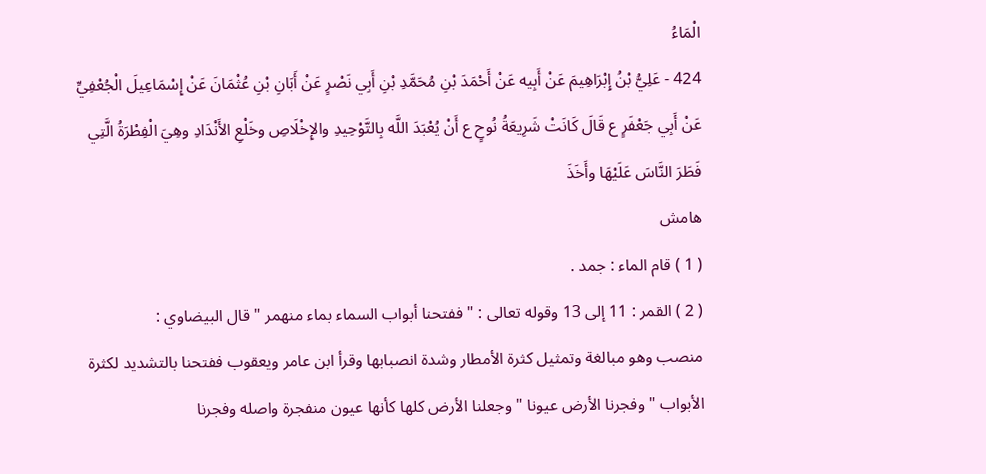الْمَاءُ
424 - عَلِيُّ بْنُ إِبْرَاهِيمَ عَنْ أَبِيه عَنْ أَحْمَدَ بْنِ مُحَمَّدِ بْنِ أَبِي نَصْرٍ عَنْ أَبَانِ بْنِ عُثْمَانَ عَنْ إِسْمَاعِيلَ الْجُعْفِيِّ عَنْ أَبِي جَعْفَرٍ ع قَالَ كَانَتْ شَرِيعَةُ نُوحٍ ع أَنْ يُعْبَدَ اللَّه بِالتَّوْحِيدِ والإِخْلَاصِ وخَلْعِ الأَنْدَادِ وهِيَ الْفِطْرَةُ الَّتِي فَطَرَ النَّاسَ عَلَيْهَا وأَخَذَ
هامش
( 1 ) قام الماء : جمد .
( 2 ) القمر : 11 إلى 13 وقوله تعالى : " ففتحنا أبواب السماء بماء منهمر " قال البيضاوي :
منصب وهو مبالغة وتمثيل كثرة الأمطار وشدة انصبابها وقرأ ابن عامر ويعقوب ففتحنا بالتشديد لكثرة
الأبواب " وفجرنا الأرض عيونا " وجعلنا الأرض كلها كأنها عيون منفجرة واصله وفجرنا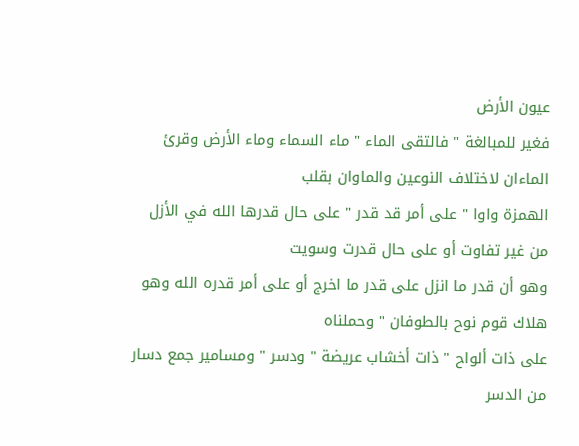عيون الأرض
فغير للمبالغة " فالتقى الماء " ماء السماء وماء الأرض وقرئ الماءان لاختلاف النوعين والماوان بقلب
الهمزة واوا " على أمر قد قدر " على حال قدرها الله في الأزل من غير تفاوت أو على حال قدرت وسويت
وهو أن قدر ما انزل على قدر ما اخرج أو على أمر قدره الله وهو هلاك قوم نوح بالطوفان " وحملناه
على ذات ألواح " ذات أخشاب عريضة " ودسر " ومسامير جمع دسار من الدسر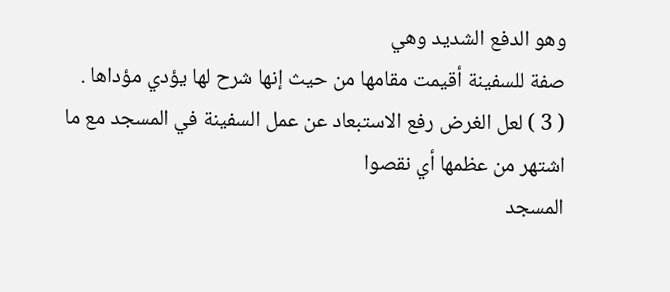وهو الدفع الشديد وهي
صفة للسفينة أقيمت مقامها من حيث إنها شرح لها يؤدي مؤداها .
( 3 ) لعل الغرض رفع الاستبعاد عن عمل السفينة في المسجد مع ما اشتهر من عظمها أي نقصوا
المسجد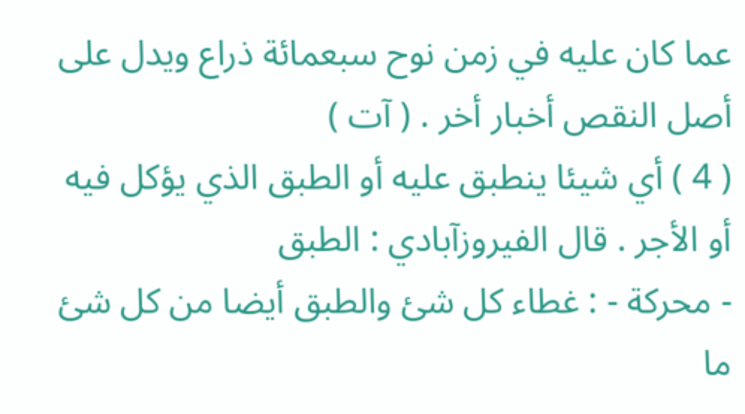عما كان عليه في زمن نوح سبعمائة ذراع ويدل على أصل النقص أخبار أخر . ( آت )
( 4 ) أي شيئا ينطبق عليه أو الطبق الذي يؤكل فيه أو الأجر . قال الفيروزآبادي : الطبق
- محركة - : غطاء كل شئ والطبق أيضا من كل شئ ما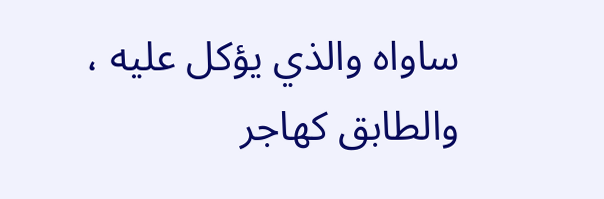ساواه والذي يؤكل عليه ، والطابق كهاجر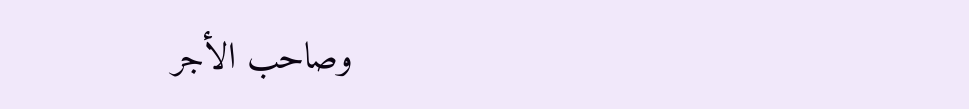وصاحب الأجر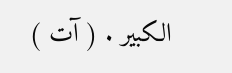الكبير . ( آت )